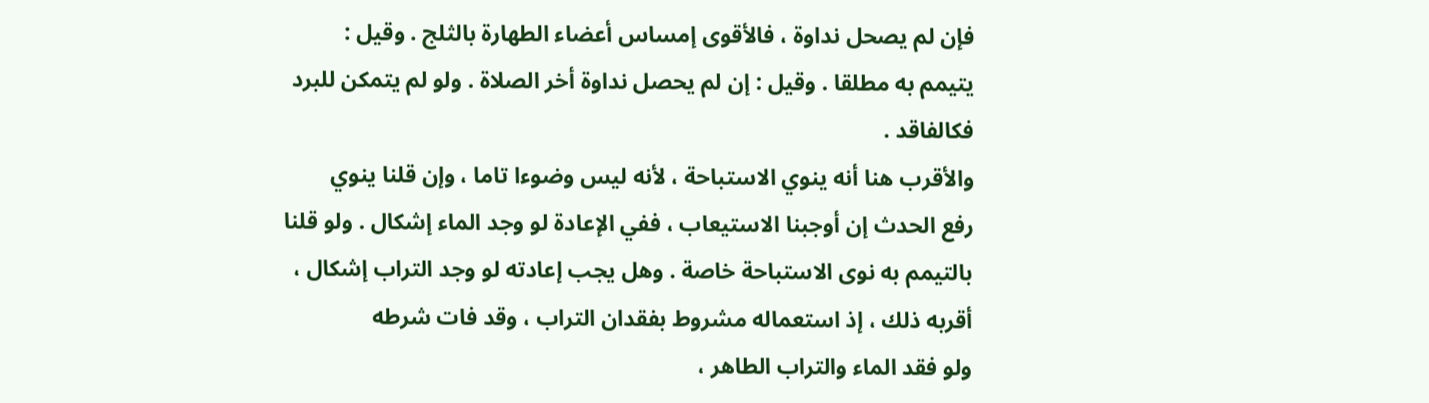فإن لم يصحل نداوة ، فالأقوى إمساس أعضاء الطهارة بالثلج . وقيل :
يتيمم به مطلقا . وقيل : إن لم يحصل نداوة أخر الصلاة . ولو لم يتمكن للبرد
فكالفاقد .
والأقرب هنا أنه ينوي الاستباحة ، لأنه ليس وضوءا تاما ، وإن قلنا ينوي
رفع الحدث إن أوجبنا الاستيعاب ، ففي الإعادة لو وجد الماء إشكال . ولو قلنا
بالتيمم به نوى الاستباحة خاصة . وهل يجب إعادته لو وجد التراب إشكال ،
أقربه ذلك ، إذ استعماله مشروط بفقدان التراب ، وقد فات شرطه
ولو فقد الماء والتراب الطاهر ،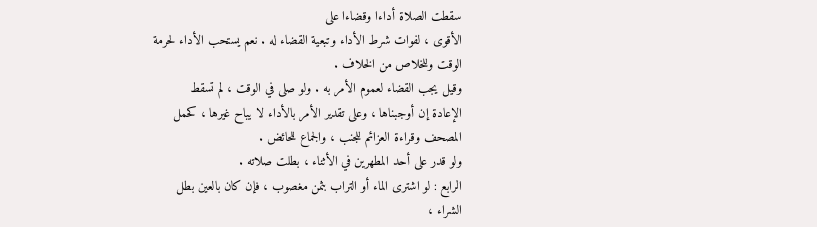سقطت الصلاة أداءا وقضاءا على
الأقوى ، لفوات شرط الأداء وتبعية القضاء له . نعم يستحب الأداء لحرمة
الوقت وللخلاص من الخلاف .
وقيل يجب القضاء لعموم الأمر به . ولو صلى في الوقت ، لم تسقط
الإعادة إن أوجبناها ، وعلى تقدير الأمر بالأداء لا يباح غيرها ، كحمل
المصحف وقراءة العزائم للجنب ، والجماع للحائض .
ولو قدر على أحد المطهرين في الأثناء ، بطلت صلاته .
الرابع : لو اشترى الماء أو التراب بثمن مغصوب ، فإن كان بالعين بطل
الشراء ،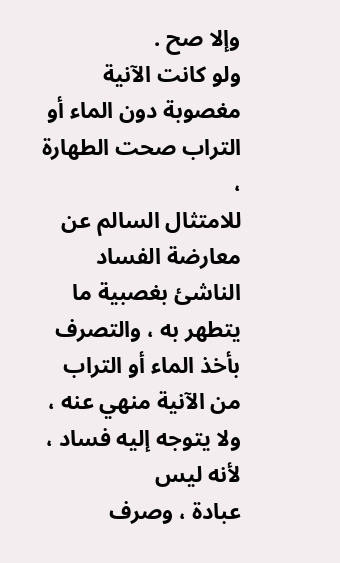وإلا صح .
ولو كانت الآنية مغصوبة دون الماء أو التراب صحت الطهارة ،
للامتثال السالم عن معارضة الفساد الناشئ بغصبية ما يتطهر به ، والتصرف
بأخذ الماء أو التراب من الآنية منهي عنه ، ولا يتوجه إليه فساد ، لأنه ليس
عبادة ، وصرف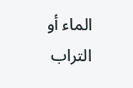الماء أو التراب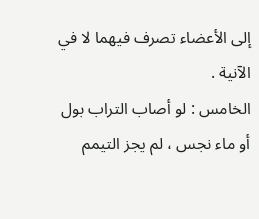إلى الأعضاء تصرف فيهما لا في الآنية .
الخامس : لو أصاب التراب بول أو ماء نجس ، لم يجز التيمم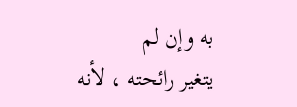به وإن لم
يتغير رائحته ، لأنه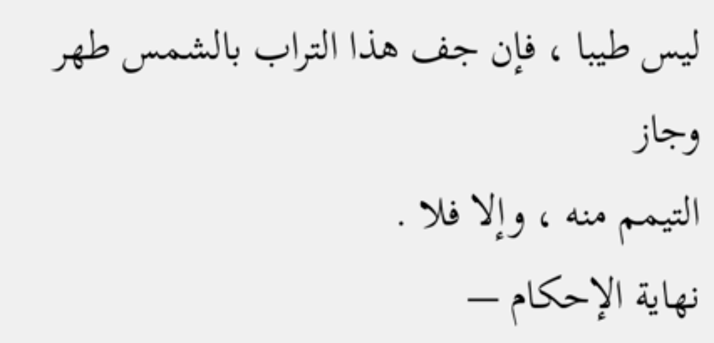ليس طيبا ، فإن جف هذا التراب بالشمس طهر وجاز
التيمم منه ، وإلا فلا .
نهاية الإحكام —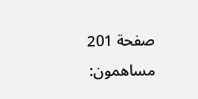صفحة 201
مساهمون: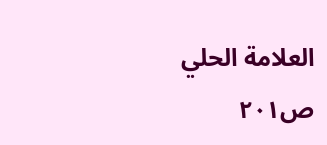العلامة الحلي
ص٢٠١